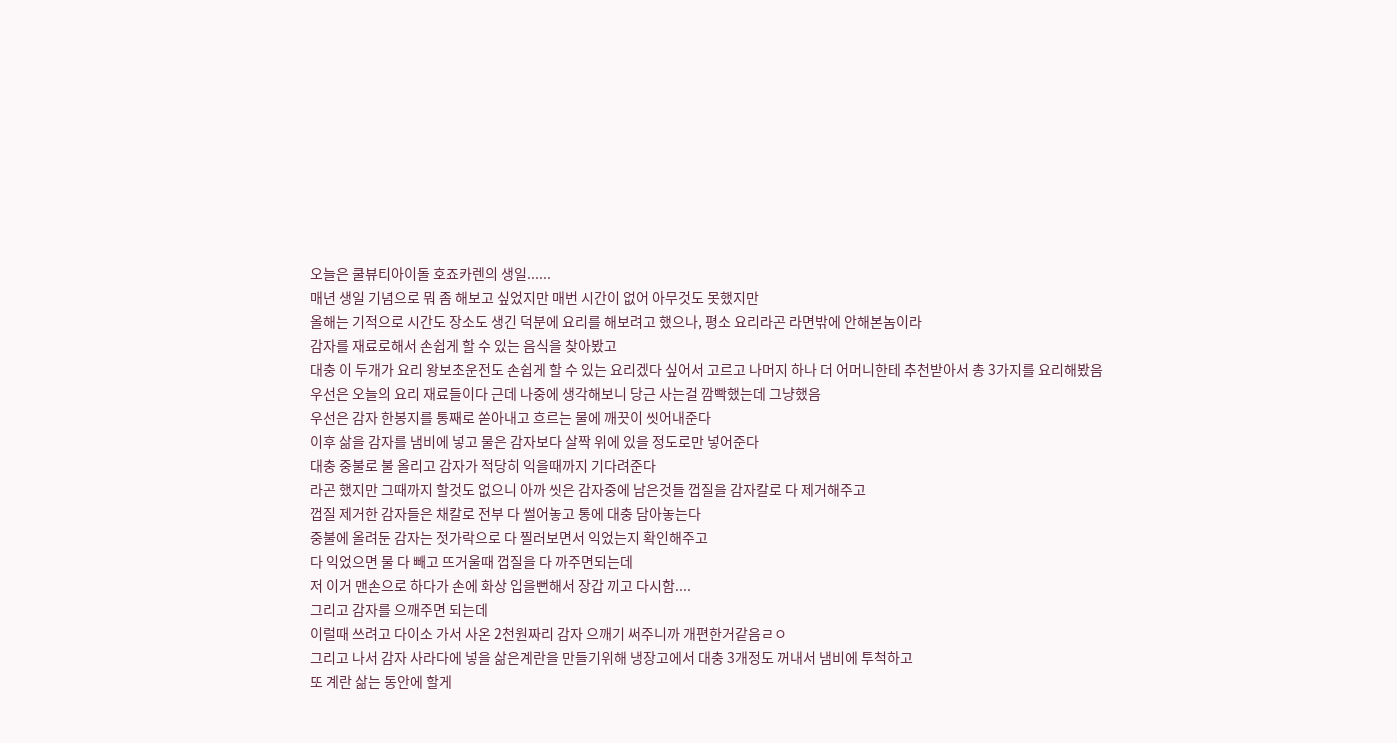오늘은 쿨뷰티아이돌 호죠카렌의 생일......
매년 생일 기념으로 뭐 좀 해보고 싶었지만 매번 시간이 없어 아무것도 못했지만
올해는 기적으로 시간도 장소도 생긴 덕분에 요리를 해보려고 했으나, 평소 요리라곤 라면밖에 안해본놈이라
감자를 재료로해서 손쉽게 할 수 있는 음식을 찾아봤고
대충 이 두개가 요리 왕보초운전도 손쉽게 할 수 있는 요리겠다 싶어서 고르고 나머지 하나 더 어머니한테 추천받아서 총 3가지를 요리해봤음
우선은 오늘의 요리 재료들이다 근데 나중에 생각해보니 당근 사는걸 깜빡했는데 그냥했음
우선은 감자 한봉지를 통째로 쏟아내고 흐르는 물에 깨끗이 씻어내준다
이후 삶을 감자를 냄비에 넣고 물은 감자보다 살짝 위에 있을 정도로만 넣어준다
대충 중불로 불 올리고 감자가 적당히 익을때까지 기다려준다
라곤 했지만 그때까지 할것도 없으니 아까 씻은 감자중에 남은것들 껍질을 감자칼로 다 제거해주고
껍질 제거한 감자들은 채칼로 전부 다 썰어놓고 통에 대충 담아놓는다
중불에 올려둔 감자는 젓가락으로 다 찔러보면서 익었는지 확인해주고
다 익었으면 물 다 빼고 뜨거울때 껍질을 다 까주면되는데
저 이거 맨손으로 하다가 손에 화상 입을뻔해서 장갑 끼고 다시함....
그리고 감자를 으깨주면 되는데
이럴때 쓰려고 다이소 가서 사온 2천원짜리 감자 으깨기 써주니까 개편한거같음ㄹㅇ
그리고 나서 감자 사라다에 넣을 삶은계란을 만들기위해 냉장고에서 대충 3개정도 꺼내서 냄비에 투척하고
또 계란 삶는 동안에 할게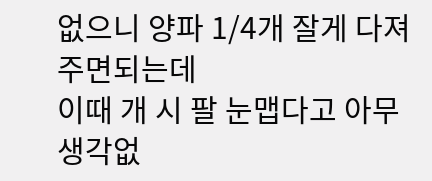없으니 양파 1/4개 잘게 다져주면되는데
이때 개 시 팔 눈맵다고 아무생각없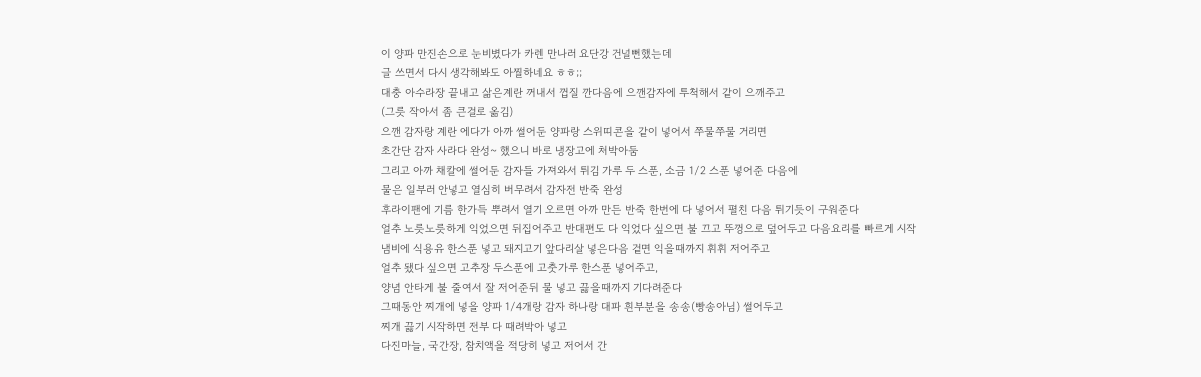이 양파 만진손으로 눈비볐다가 카렌 만나러 요단강 건널뻔했는데
글 쓰면서 다시 생각해봐도 아찔하네요 ㅎㅎ;;
대충 아수라장 끝내고 삶은계란 꺼내서 껍질 깐다음에 으깬감자에 투척해서 같이 으깨주고
(그릇 작아서 좀 큰걸로 옮김)
으깬 감자랑 계란 에다가 아까 썰어둔 양파랑 스위띠콘을 같이 넣어서 쭈물쭈물 거리면
초간단 감자 사라다 완성~ 했으니 바로 냉장고에 처박아둠
그리고 아까 채칼에 썰어둔 감자들 가져와서 튀김 가루 두 스푼, 소금 1/2 스푼 넣어준 다음에
물은 일부러 안넣고 열심히 버무려서 감자전 반죽 완성
후라이팬에 기름 한가득 뿌려서 열기 오르면 아까 만든 반죽 한번에 다 넣어서 펼친 다음 튀기듯이 구워준다
얼추 노릇노릇하게 익었으면 뒤집어주고 반대편도 다 익었다 싶으면 불 끄고 뚜껑으로 덮어두고 다음요리를 빠르게 시작
냄비에 식용유 한스푼 넣고 돼지고기 앞다리살 넣은다음 겉면 익을때까지 휘휘 저어주고
얼추 됐다 싶으면 고추장 두스푼에 고춧가루 한스푼 넣어주고,
양념 안타게 불 줄여서 잘 저어준뒤 물 넣고 끓을때까지 기다려준다
그때동안 찌개에 넣을 양파 1/4개랑 감자 하나랑 대파 흰부분을 송송(빵송아님) 썰어두고
찌개 끓기 시작하면 전부 다 때려박아 넣고
다진마늘, 국간장, 참치액을 적당히 넣고 저어서 간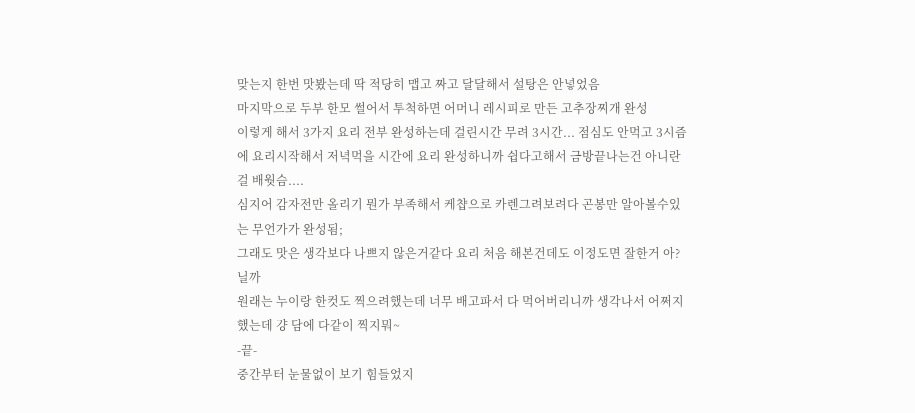맞는지 한번 맛봤는데 딱 적당히 맵고 짜고 달달해서 설탕은 안넣었음
마지막으로 두부 한모 썰어서 투척하면 어머니 레시피로 만든 고추장찌개 완성
이렇게 해서 3가지 요리 전부 완성하는데 걸린시간 무려 3시간... 점심도 안먹고 3시즘에 요리시작해서 저녁먹을 시간에 요리 완성하니까 쉽다고해서 금방끝나는건 아니란걸 배웟슴....
심지어 감자전만 올리기 뭔가 부족해서 케챱으로 카렌그려보려다 곤봉만 알아볼수있는 무언가가 완성됨;
그래도 맛은 생각보다 나쁘지 않은거같다 요리 처음 해본건데도 이정도면 잘한거 아?닐까
원래는 누이랑 한컷도 찍으려했는데 너무 배고파서 다 먹어버리니까 생각나서 어쩌지 했는데 걍 담에 다같이 찍지뭐~
-끝-
중간부터 눈물없이 보기 힘들었지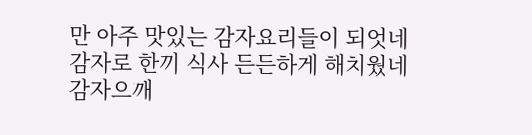만 아주 맛있는 감자요리들이 되엇네
감자로 한끼 식사 든든하게 해치웠네
감자으깨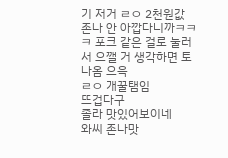기 저거 ㄹㅇ 2천원값 존나 안 아깝다니까ㅋㅋㅋ 포크 같은 걸로 눌러서 으깰 거 생각하면 토나옴 으윽
ㄹㅇ 개꿀탬임
뜨겁다구
졸라 맛있어보이네
와씨 존나맛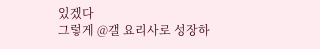있겠다
그렇게 @갤 요리사로 성장하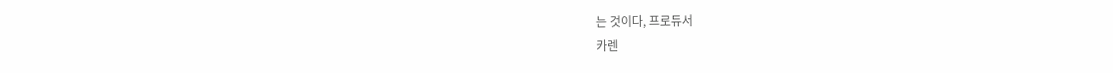는 것이다, 프로듀서
카렌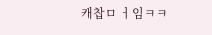캐찹ㅁ ㅓ임ㅋㅋ